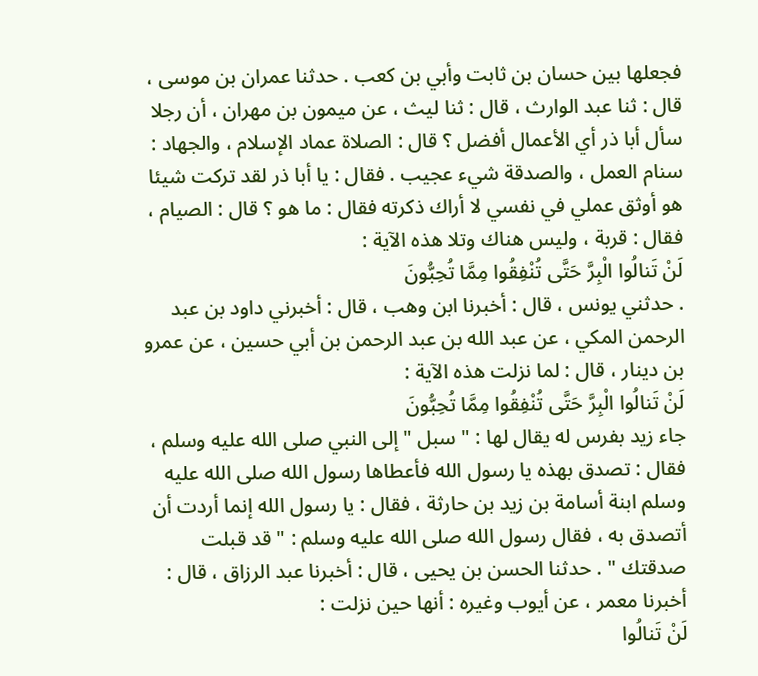فجعلها بين حسان بن ثابت وأبي بن كعب . حدثنا عمران بن موسى ، قال : ثنا عبد الوارث ، قال : ثنا ليث ، عن ميمون بن مهران ، أن رجلا سأل أبا ذر أي الأعمال أفضل ؟ قال : الصلاة عماد الإسلام ، والجهاد : سنام العمل ، والصدقة شيء عجيب . فقال : يا أبا ذر لقد تركت شيئا هو أوثق عملي في نفسي لا أراك ذكرته فقال : ما هو ؟ قال : الصيام ، فقال : قربة ، وليس هناك وتلا هذه الآية :
لَنْ تَنالُوا الْبِرَّ حَتَّى تُنْفِقُوا مِمَّا تُحِبُّونَ
. حدثني يونس ، قال : أخبرنا ابن وهب ، قال : أخبرني داود بن عبد الرحمن المكي ، عن عبد الله بن عبد الرحمن بن أبي حسين ، عن عمرو بن دينار ، قال : لما نزلت هذه الآية :
لَنْ تَنالُوا الْبِرَّ حَتَّى تُنْفِقُوا مِمَّا تُحِبُّونَ
جاء زيد بفرس له يقال لها : " سبل " إلى النبي صلى الله عليه وسلم ، فقال : تصدق بهذه يا رسول الله فأعطاها رسول الله صلى الله عليه وسلم ابنة أسامة بن زيد بن حارثة ، فقال : يا رسول الله إنما أردت أن أتصدق به ، فقال رسول الله صلى الله عليه وسلم : " قد قبلت صدقتك " . حدثنا الحسن بن يحيى ، قال : أخبرنا عبد الرزاق ، قال : أخبرنا معمر ، عن أيوب وغيره : أنها حين نزلت :
لَنْ تَنالُوا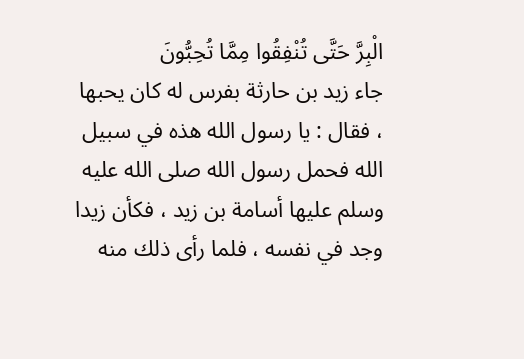الْبِرَّ حَتَّى تُنْفِقُوا مِمَّا تُحِبُّونَ
جاء زيد بن حارثة بفرس له كان يحبها ، فقال : يا رسول الله هذه في سبيل الله فحمل رسول الله صلى الله عليه وسلم عليها أسامة بن زيد ، فكأن زيدا وجد في نفسه ، فلما رأى ذلك منه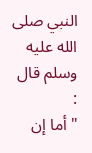النبي صلى الله عليه وسلم قال :
" أما إن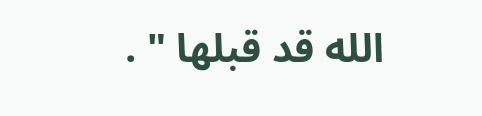الله قد قبلها " .